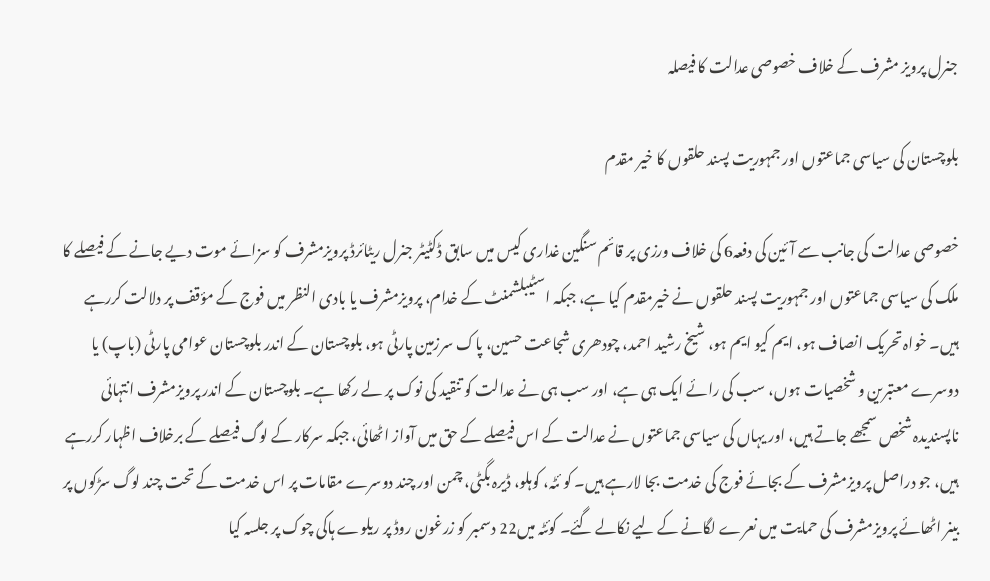جنرل پرویز مشرف کے خلاف خصوصی عدالت کا فیصلہ

بلوچستان کی سیاسی جماعتوں اور جمہوریت پسند حلقوں کا خیر مقدم

خصوصی عدالت کی جانب سے آئین کی دفعہ6 کی خلاف ورزی پر قائم سنگین غداری کیس میں سابق ڈکٹیٹر جنرل ریٹائرڈ پرویزمشرف کو سزائے موت دیے جانے کے فیصلے کا ملک کی سیاسی جماعتوں اور جمہوریت پسند حلقوں نے خیرمقدم کیا ہے، جبکہ اسٹیبلشمنٹ کے خدام، پرویزمشرف یا بادی النظر میں فوج کے مؤقف پر دلالت کررہے ہیں۔ خواہ تحریک انصاف ہو، ایم کیو ایم ہو، شیخ رشید احمد، چودھری شجاعت حسین، پاک سرزمین پارٹی ہو، بلوچستان کے اندر بلوچستان عوامی پارٹی (باپ) یا دوسرے معتبرین و شخصیات ہوں، سب کی رائے ایک ہی ہے، اور سب ہی نے عدالت کو تنقید کی نوک پر لے رکھا ہے۔ بلوچستان کے اندر پرویزمشرف انتہائی ناپسندیدہ شخص سمجھے جاتے ہیں، اور یہاں کی سیاسی جماعتوں نے عدالت کے اس فیصلے کے حق میں آواز اٹھائی، جبکہ سرکار کے لوگ فیصلے کے برخلاف اظہار کررہے ہیں، جو دراصل پرویزمشرف کے بجائے فوج کی خدمت بجا لارہے ہیں۔ کو ئٹہ، کوہلو، ڈیرہ بگٹی، چمن اور چند دوسرے مقامات پر اس خدمت کے تحت چند لوگ سڑکوں پر بینر اٹھائے پرویزمشرف کی حمایت میں نعرے لگانے کے لیے نکالے گئے۔ کوئٹہ میں22 دسمبر کو زرغون روڈ پر ریلوے ہاکی چوک پر جلسہ کیا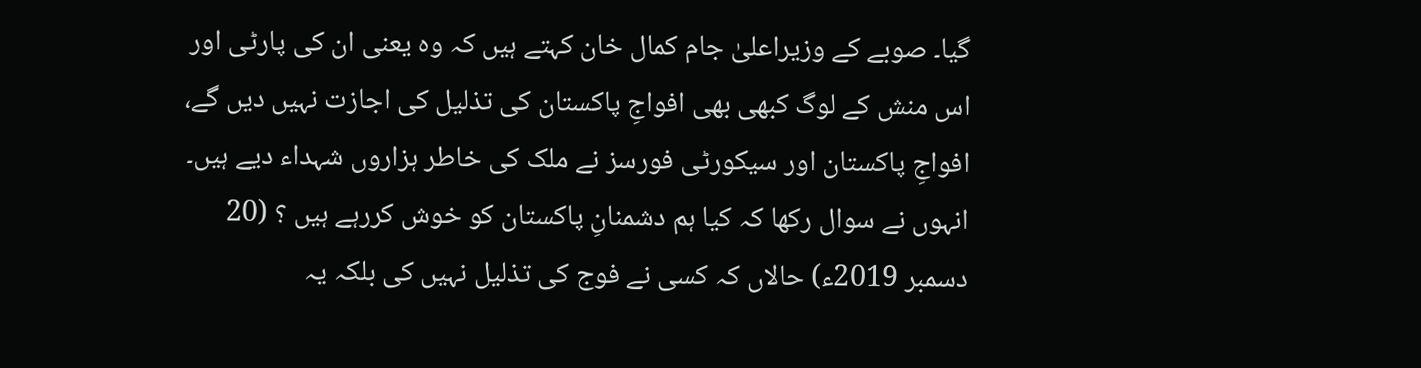گیا۔ صوبے کے وزیراعلیٰ جام کمال خان کہتے ہیں کہ وہ یعنی ان کی پارٹی اور اس منش کے لوگ کبھی بھی افواجِ پاکستان کی تذلیل کی اجازت نہیں دیں گے، افواجِ پاکستان اور سیکورٹی فورسز نے ملک کی خاطر ہزاروں شہداء دیے ہیں۔ انہوں نے سوال رکھا کہ کیا ہم دشمنانِ پاکستان کو خوش کررہے ہیں ؟ (20 دسمبر 2019ء) حالاں کہ کسی نے فوج کی تذلیل نہیں کی بلکہ یہ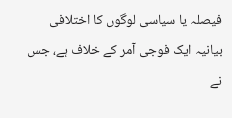فیصلہ یا سیاسی لوگوں کا اختلافی بیانیہ ایک فوجی آمر کے خلاف ہے، جس نے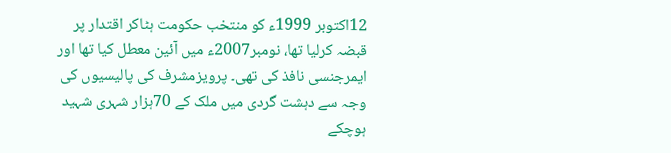12اکتوبر 1999ء کو منتخب حکومت ہٹاکر اقتدار پر قبضہ کرلیا تھا، نومبر2007ء میں آئین معطل کیا تھا اور ایمرجنسی نافذ کی تھی۔ پرویزمشرف کی پالیسیوں کی وجہ سے دہشت گردی میں ملک کے 70ہزار شہری شہید ہوچکے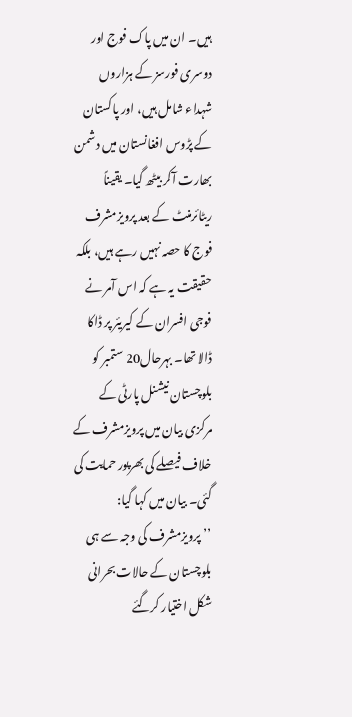ہیں۔ ان میں پاک فوج اور دوسری فورسز کے ہزاروں شہداء شامل ہیں، اور پاکستان کے پڑوس افغانستان میں دشمن بھارت آکر بیٹھ گیا۔ یقیناً ریٹائرمنٹ کے بعد پرویزمشرف فوج کا حصہ نہیں رہے ہیں، بلکہ حقیقت یہ ہے کہ اس آمر نے فوجی افسران کے کیریئر پر ڈاکا ڈالا تھا۔ بہرحال20 ستمبر کو بلوچستان نیشنل پارٹی کے مرکزی بیان میں پرویزمشرف کے خلاف فیصلے کی بھرپور حمایت کی گئی۔ بیان میں کہا گیا:
’’پرویزمشرف کی وجہ سے ہی بلوچستان کے حالات بحرانی شکل اختیار کرگئے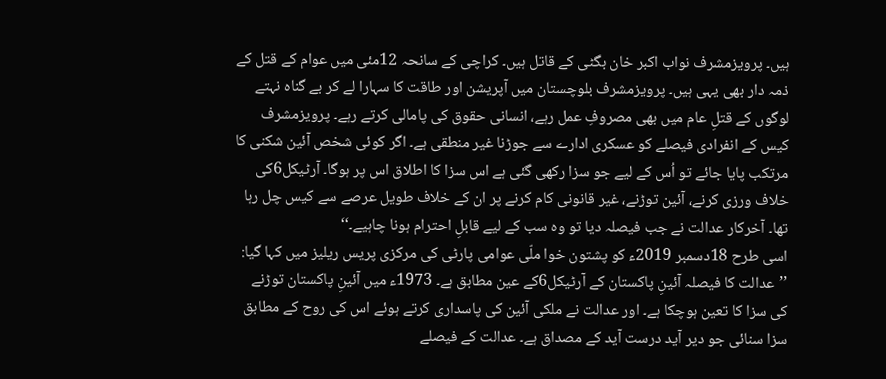ہیں۔ پرویزمشرف نواب اکبر خان بگٹی کے قاتل ہیں۔ کراچی کے سانحہ 12مئی میں عوام کے قتل کے ذمہ دار بھی یہی ہیں۔ پرویزمشرف بلوچستان میں آپریشن اور طاقت کا سہارا لے کر بے گناہ نہتے لوگوں کے قتلِ عام میں بھی مصروفِ عمل رہے، انسانی حقوق کی پامالی کرتے رہے۔ پرویزمشرف کیس کے انفرادی فیصلے کو عسکری ادارے سے جوڑنا غیر منطقی ہے۔ اگر کوئی شخص آئین شکنی کا مرتکب پایا جائے تو اُس کے لیے جو سزا رکھی گئی ہے اس سزا کا اطلاق اس پر ہوگا۔ آرٹیکل6کی خلاف ورزی کرنے، آئین توڑنے، غیر قانونی کام کرنے پر ان کے خلاف طویل عرصے سے کیس چل رہا تھا۔ آخرکار عدالت نے جب فیصلہ دیا تو وہ سب کے لیے قابلِ احترام ہونا چاہیے۔‘‘
اسی طرح 18دسمبر 2019ء کو پشتون خوا ملّی عوامی پارٹی کی مرکزی پریس ریلیز میں کہا گیا:
’’عدالت کا فیصلہ آئینِ پاکستان کے آرٹیکل6کے عین مطابق ہے۔ 1973ء میں آئینِ پاکستان توڑنے کی سزا کا تعین ہوچکا ہے۔ اور عدالت نے ملکی آئین کی پاسداری کرتے ہوئے اس کی روح کے مطابق سزا سنائی جو دیر آید درست آید کے مصداق ہے۔ عدالت کے فیصلے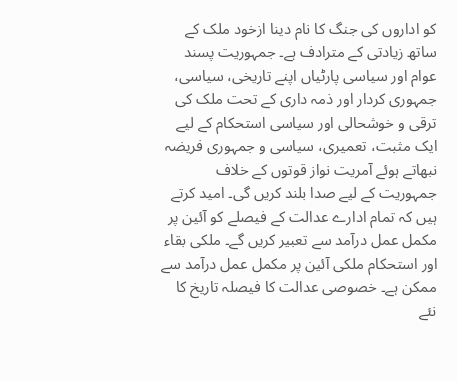کو اداروں کی جنگ کا نام دینا ازخود ملک کے ساتھ زیادتی کے مترادف ہے۔ جمہوریت پسند عوام اور سیاسی پارٹیاں اپنے تاریخی، سیاسی، جمہوری کردار اور ذمہ داری کے تحت ملک کی ترقی و خوشحالی اور سیاسی استحکام کے لیے ایک مثبت، تعمیری، سیاسی و جمہوری فریضہ نبھاتے ہوئے آمریت نواز قوتوں کے خلاف جمہوریت کے لیے صدا بلند کریں گی۔ امید کرتے ہیں کہ تمام ادارے عدالت کے فیصلے کو آئین پر مکمل عمل درآمد سے تعبیر کریں گے۔ ملکی بقاء اور استحکام ملکی آئین پر مکمل عمل درآمد سے ممکن ہے۔ خصوصی عدالت کا فیصلہ تاریخ کا نئے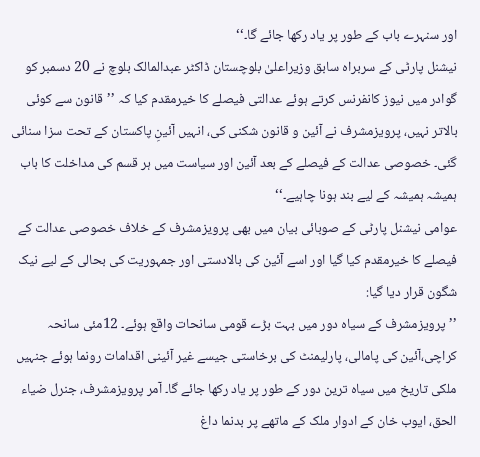اور سنہرے باب کے طور پر یاد رکھا جائے گا۔‘‘
نیشنل پارٹی کے سربراہ سابق وزیراعلیٰ بلوچستان ڈاکٹر عبدالمالک بلوچ نے 20 دسمبر کو گوادر میں نیوز کانفرنس کرتے ہوئے عدالتی فیصلے کا خیرمقدم کیا کہ ’’قانون سے کوئی بالاتر نہیں، پرویزمشرف نے آئین و قانون شکنی کی، انہیں آئینِ پاکستان کے تحت سزا سنائی گئی۔ خصوصی عدالت کے فیصلے کے بعد آئین اور سیاست میں ہر قسم کی مداخلت کا باب ہمیشہ ہمیشہ کے لیے بند ہونا چاہیے۔‘‘
عوامی نیشنل پارٹی کے صوبائی بیان میں بھی پرویزمشرف کے خلاف خصوصی عدالت کے فیصلے کا خیرمقدم کیا گیا اور اسے آئین کی بالادستی اور جمہوریت کی بحالی کے لیے نیک شگون قرار دیا گیا:
’’پرویزمشرف کے سیاہ دور میں بہت بڑے قومی سانحات واقع ہوئے۔ 12مئی سانحہ کراچی،آئین کی پامالی، پارلیمنٹ کی برخاستی جیسے غیر آئینی اقدامات رونما ہوئے جنہیں ملکی تاریخ میں سیاہ ترین دور کے طور پر یاد رکھا جائے گا۔ آمر پرویزمشرف، جنرل ضیاء الحق، ایوب خان کے ادوار ملک کے ماتھے پر بدنما داغ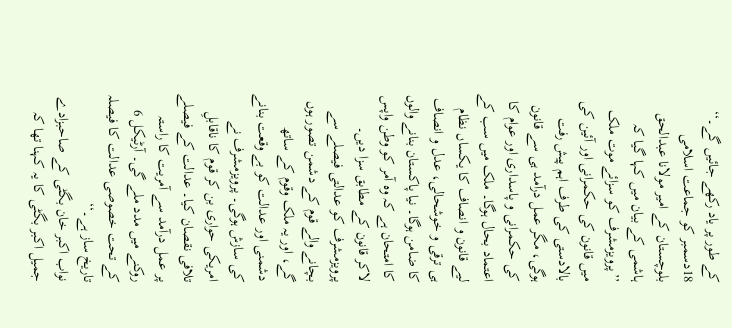کے طور پر یاد رکھے جائیں گے۔‘‘
18دسمبر کو جماعت اسلامی بلوچستان کے امیر مولانا عبدالحق ہاشمی کے بیان میں کہا گیا کہ ’’پرویزمشرف کو سزائے موت ملک میں قانون کی حکمرانی اور آئین کی بالادستی کی طرف اہم پیش رفت ہوگی، مگر عمل درآمد ہی سے قانون کی حکمرانی و پاسداری اور عوام کا اعتماد بحال ہوگا۔ ملک میں سب کے لیے قانون و انصاف کا یکساں نظام ہی ترقی و خوشحالی، عدل و انصاف کا ضامن ہوگا۔ نیا پاکستان بنانے والوں کا امتحان ہے کہ وہ آمر کو وطن واپس لاکر قانون کے مطابق سزا دیں۔ پرویزمشرف کو عدالتی فیصلے سے بچانے والے قوم کے دشمن تصور ہوں گے، اور یہ ملک وقوم کے ساتھ دشمنی اور عدالت کو بے وقعت بنانے کی سازش ہوگی۔ پرویزمشرف نے امریکی حواری بن کر قوم کا ناقابلِ تلافی نقصان کیا۔ عدالت کے فیصلے پر عمل درآمد سے آمریت کا راستہ روکنے میں مدد ملے گی۔ آرٹیکل 6 کے تحت خصوصی عدالت کا فیصلہ تاریخ ساز ہے۔‘‘
نواب اکبر خان بگٹی کے صاحبزادے جمیل اکبر بگٹی کا یہ کہنا تھا کہ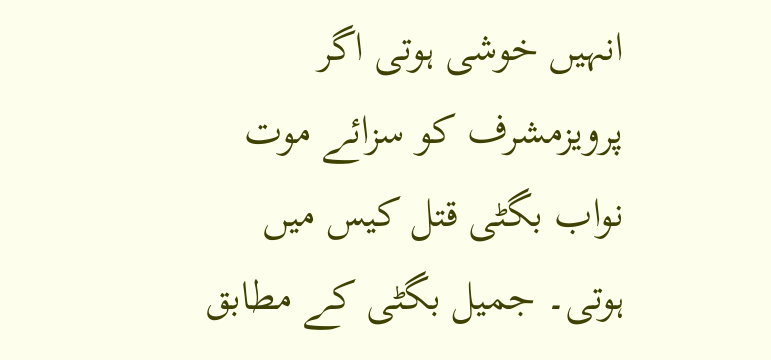انہیں خوشی ہوتی اگر پرویزمشرف کو سزائے موت نواب بگٹی قتل کیس میں ہوتی۔ جمیل بگٹی کے مطابق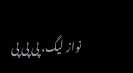نواز لیگ، پی پی پی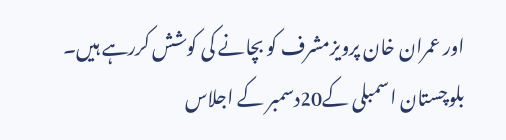اور عمران خان پرویزمشرف کو بچانے کی کوشش کررہے ہیں۔
بلوچستان اسمبلی کے20دسمبر کے اجلاس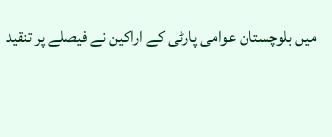میں بلوچستان عوامی پارٹی کے اراکین نے فیصلے پر تنقید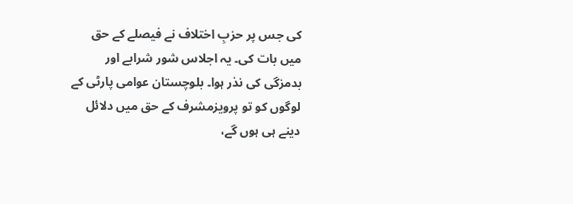کی جس پر حزبِ اختلاف نے فیصلے کے حق میں بات کی۔ یہ اجلاس شور شرابے اور بدمزگی کی نذر ہوا۔ بلوچستان عوامی پارٹی کے لوگوں کو تو پرویزمشرف کے حق میں دلائل دینے ہی ہوں گے،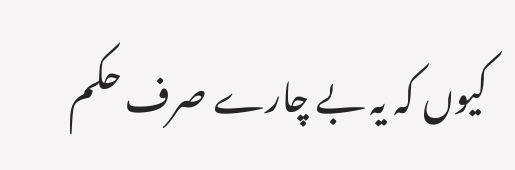کیوں کہ یہ بے چارے صرف حکم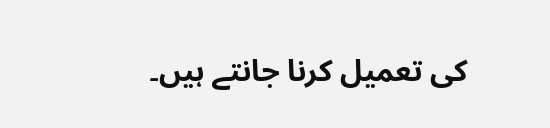کی تعمیل کرنا جانتے ہیں۔